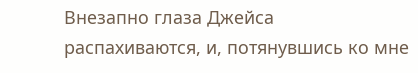Внезапно глаза Джейса распахиваются, и, потянувшись ко мне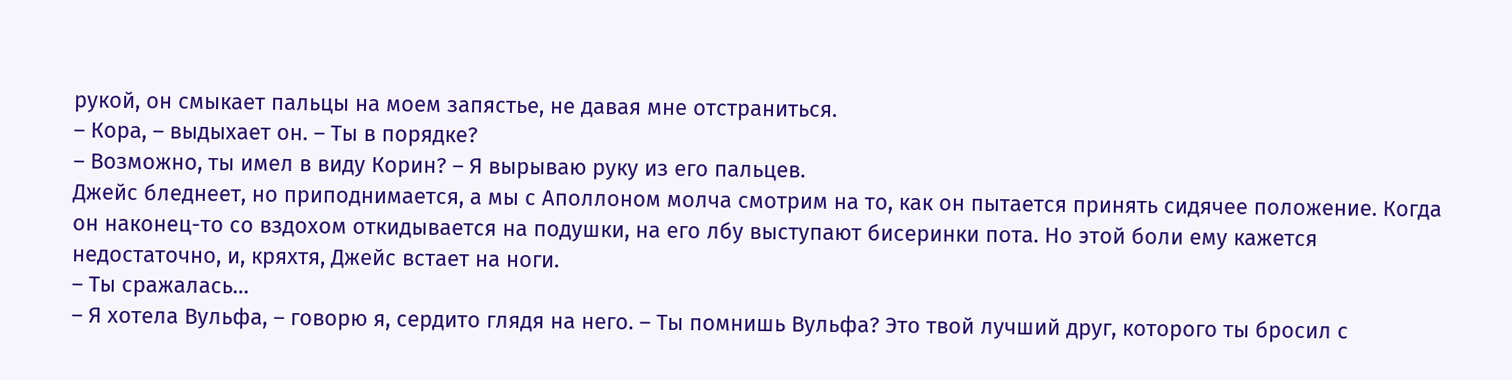рукой, он смыкает пальцы на моем запястье, не давая мне отстраниться.
– Кора, – выдыхает он. – Ты в порядке?
– Возможно, ты имел в виду Корин? – Я вырываю руку из его пальцев.
Джейс бледнеет, но приподнимается, а мы с Аполлоном молча смотрим на то, как он пытается принять сидячее положение. Когда он наконец-то со вздохом откидывается на подушки, на его лбу выступают бисеринки пота. Но этой боли ему кажется недостаточно, и, кряхтя, Джейс встает на ноги.
– Ты сражалась…
– Я хотела Вульфа, – говорю я, сердито глядя на него. – Ты помнишь Вульфа? Это твой лучший друг, которого ты бросил с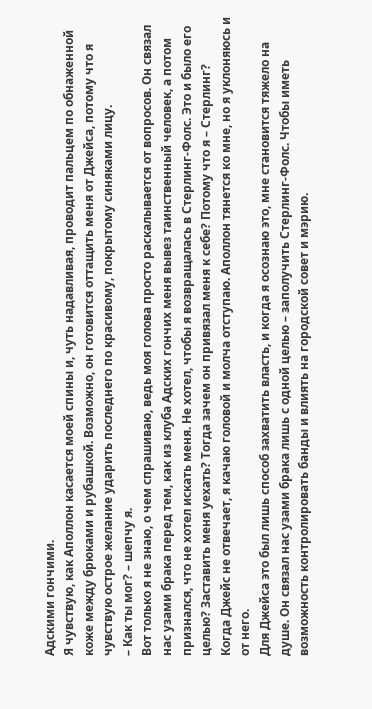Адскими гончими.
Я чувствую, как Аполлон касается моей спины и, чуть надавливая, проводит пальцем по обнаженной коже между брюками и рубашкой. Возможно, он готовится оттащить меня от Джейса, потому что я чувствую острое желание ударить последнего по красивому, покрытому синяками лицу.
– Как ты мог? – шепчу я.
Вот только я не знаю, о чем спрашиваю, ведь моя голова просто раскалывается от вопросов. Он связал нас узами брака перед тем, как из клуба Адских гончих меня вывез таинственный человек, а потом признался, что не хотел искать меня. Не хотел, чтобы я возвращалась в Стерлинг-Фолс. Это и было его целью? Заставить меня уехать? Тогда зачем он привязал меня к себе? Потому что я – Стерлинг?
Когда Джейс не отвечает, я качаю головой и молча отступаю. Аполлон тянется ко мне, но я уклоняюсь и от него.
Для Джейса это был лишь способ захватить власть, и когда я осознаю это, мне становится тяжело на душе. Он связал нас узами брака лишь с одной целью – заполучить Стерлинг-Фолс. Чтобы иметь возможность контролировать банды и влиять на городской совет и мэрию.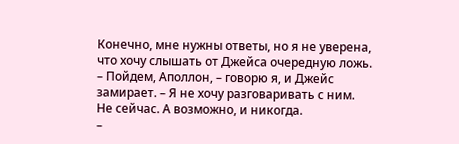Конечно, мне нужны ответы, но я не уверена, что хочу слышать от Джейса очередную ложь.
– Пойдем, Аполлон, – говорю я, и Джейс замирает. – Я не хочу разговаривать с ним.
Не сейчас. А возможно, и никогда.
–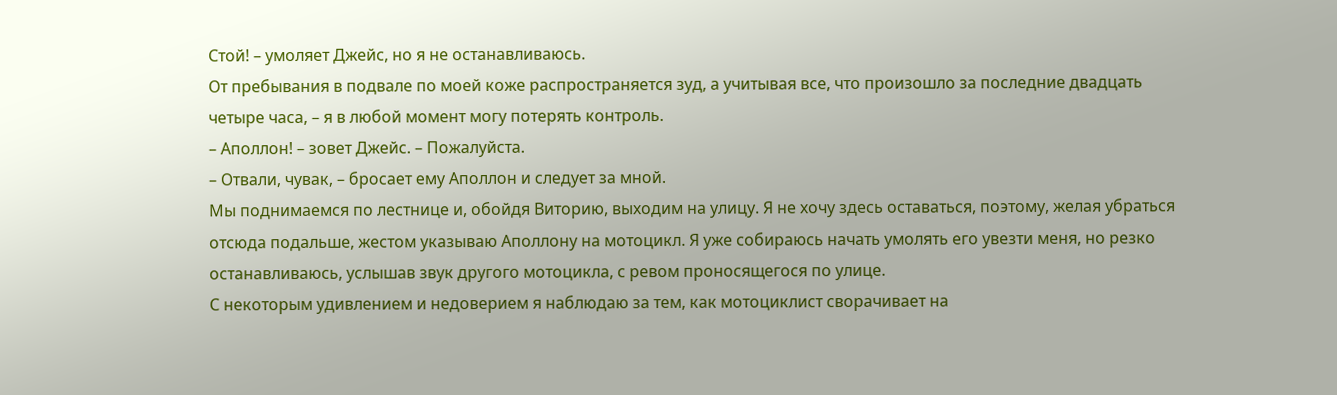Стой! – умоляет Джейс, но я не останавливаюсь.
От пребывания в подвале по моей коже распространяется зуд, а учитывая все, что произошло за последние двадцать четыре часа, – я в любой момент могу потерять контроль.
– Аполлон! – зовет Джейс. – Пожалуйста.
– Отвали, чувак, – бросает ему Аполлон и следует за мной.
Мы поднимаемся по лестнице и, обойдя Виторию, выходим на улицу. Я не хочу здесь оставаться, поэтому, желая убраться отсюда подальше, жестом указываю Аполлону на мотоцикл. Я уже собираюсь начать умолять его увезти меня, но резко останавливаюсь, услышав звук другого мотоцикла, с ревом проносящегося по улице.
С некоторым удивлением и недоверием я наблюдаю за тем, как мотоциклист сворачивает на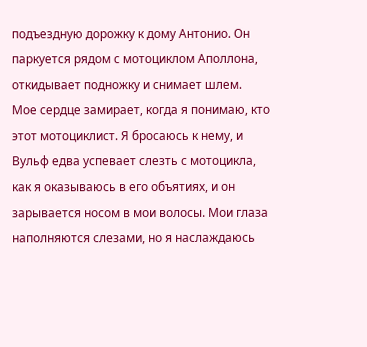подъездную дорожку к дому Антонио. Он паркуется рядом с мотоциклом Аполлона, откидывает подножку и снимает шлем.
Мое сердце замирает, когда я понимаю, кто этот мотоциклист. Я бросаюсь к нему, и Вульф едва успевает слезть с мотоцикла, как я оказываюсь в его объятиях, и он зарывается носом в мои волосы. Мои глаза наполняются слезами, но я наслаждаюсь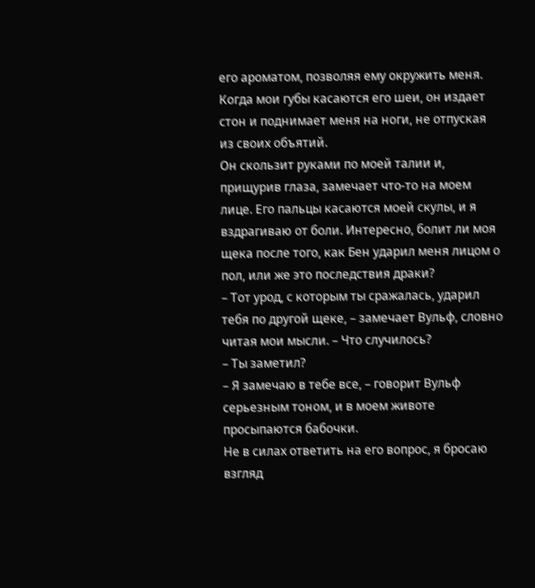его ароматом, позволяя ему окружить меня. Когда мои губы касаются его шеи, он издает стон и поднимает меня на ноги, не отпуская из своих объятий.
Он скользит руками по моей талии и, прищурив глаза, замечает что-то на моем лице. Его пальцы касаются моей скулы, и я вздрагиваю от боли. Интересно, болит ли моя щека после того, как Бен ударил меня лицом о пол, или же это последствия драки?
– Тот урод, с которым ты сражалась, ударил тебя по другой щеке, – замечает Вульф, словно читая мои мысли. – Что случилось?
– Ты заметил?
– Я замечаю в тебе все, – говорит Вульф серьезным тоном, и в моем животе просыпаются бабочки.
Не в силах ответить на его вопрос, я бросаю взгляд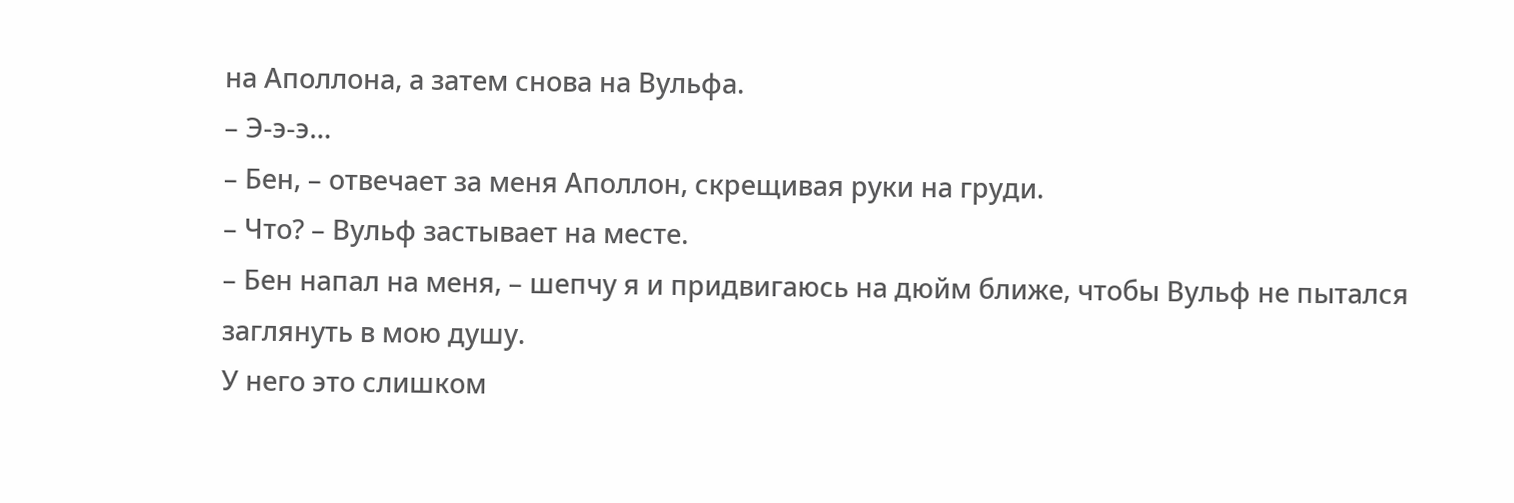на Аполлона, а затем снова на Вульфа.
– Э-э-э…
– Бен, – отвечает за меня Аполлон, скрещивая руки на груди.
– Что? – Вульф застывает на месте.
– Бен напал на меня, – шепчу я и придвигаюсь на дюйм ближе, чтобы Вульф не пытался заглянуть в мою душу.
У него это слишком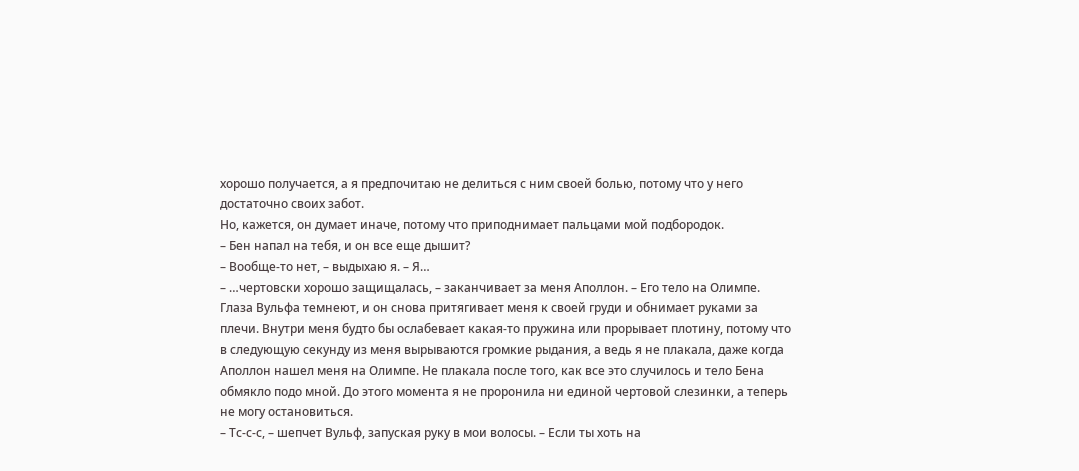хорошо получается, а я предпочитаю не делиться с ним своей болью, потому что у него достаточно своих забот.
Но, кажется, он думает иначе, потому что приподнимает пальцами мой подбородок.
– Бен напал на тебя, и он все еще дышит?
– Вообще-то нет, – выдыхаю я. – Я…
– …чертовски хорошо защищалась, – заканчивает за меня Аполлон. – Его тело на Олимпе.
Глаза Вульфа темнеют, и он снова притягивает меня к своей груди и обнимает руками за плечи. Внутри меня будто бы ослабевает какая-то пружина или прорывает плотину, потому что в следующую секунду из меня вырываются громкие рыдания, а ведь я не плакала, даже когда Аполлон нашел меня на Олимпе. Не плакала после того, как все это случилось и тело Бена обмякло подо мной. До этого момента я не проронила ни единой чертовой слезинки, а теперь не могу остановиться.
– Тс-с-с, – шепчет Вульф, запуская руку в мои волосы. – Если ты хоть на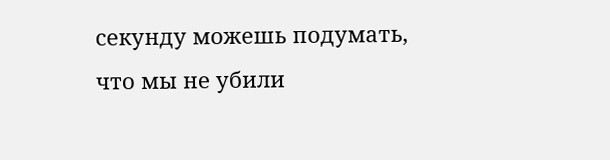секунду можешь подумать, что мы не убили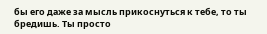бы его даже за мысль прикоснуться к тебе, то ты бредишь. Ты просто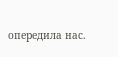опередила нас.